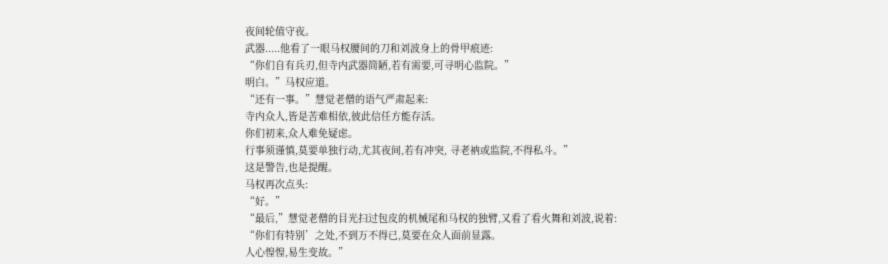夜间轮值守夜。
武器.....他看了一眼马权腰间的刀和刘波身上的骨甲痕迹:
“你们自有兵刃,但寺内武器简陋,若有需要,可寻明心监院。”
明白。”马权应道。
“还有一事。”慧觉老僧的语气严肃起来:
寺内众人,皆是苦难相依,彼此信任方能存活。
你们初来,众人难免疑虑。
行事须谨慎,莫要单独行动,尤其夜间,若有冲突, 寻老衲或监院,不得私斗。”
这是警告,也是提醒。
马权再次点头:
“好。”
“最后,”慧觉老僧的目光扫过包皮的机械尾和马权的独臂,又看了看火舞和刘波,说着:
“你们有特别’之处,不到万不得已,莫要在众人面前显露。
人心惶惶,易生变故。”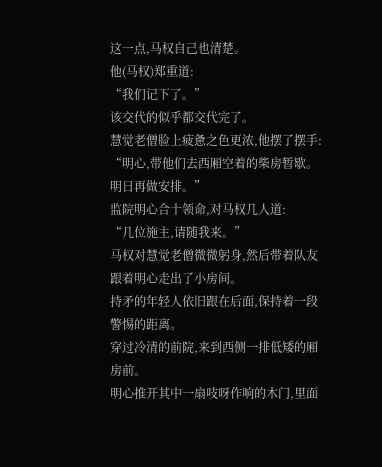这一点,马权自己也清楚。
他(马权)郑重道:
“我们记下了。”
该交代的似乎都交代完了。
慧觉老僧脸上疲惫之色更浓,他摆了摆手:
“明心,带他们去西厢空着的柴房暂歇。
明日再做安排。”
监院明心合十领命,对马权几人道:
“几位施主,请随我来。”
马权对慧觉老僧微微躬身,然后带着队友跟着明心走出了小房间。
持矛的年轻人依旧跟在后面,保持着一段警惕的距离。
穿过冷清的前院,来到西侧一排低矮的厢房前。
明心推开其中一扇吱呀作响的木门,里面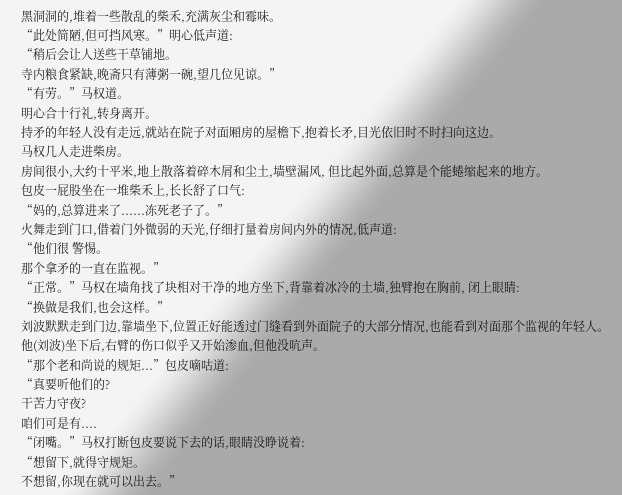黑洞洞的,堆着一些散乱的柴禾,充满灰尘和霉味。
“此处简陋,但可挡风寒。”明心低声道:
“稍后会让人送些干草铺地。
寺内粮食紧缺,晚斋只有薄粥一碗,望几位见谅。”
“有劳。”马权道。
明心合十行礼,转身离开。
持矛的年轻人没有走远,就站在院子对面厢房的屋檐下,抱着长矛,目光依旧时不时扫向这边。
马权几人走进柴房。
房间很小,大约十平米,地上散落着碎木屑和尘土,墙壁漏风, 但比起外面,总算是个能蜷缩起来的地方。
包皮一屁股坐在一堆柴禾上,长长舒了口气:
“妈的,总算进来了......冻死老子了。”
火舞走到门口,借着门外微弱的天光,仔细打量着房间内外的情况,低声道:
“他们很 警惕。
那个拿矛的一直在监视。”
“正常。”马权在墙角找了块相对干净的地方坐下,背靠着冰冷的土墙,独臂抱在胸前, 闭上眼睛:
“换做是我们,也会这样。”
刘波默默走到门边,靠墙坐下,位置正好能透过门缝看到外面院子的大部分情况,也能看到对面那个监视的年轻人。
他(刘波)坐下后,右臂的伤口似乎又开始渗血,但他没吭声。
“那个老和尚说的规矩...”包皮嘀咕道:
“真要听他们的?
干苦力守夜?
咱们可是有....
“闭嘴。”马权打断包皮要说下去的话,眼睛没睁说着:
“想留下,就得守规矩。
不想留,你现在就可以出去。”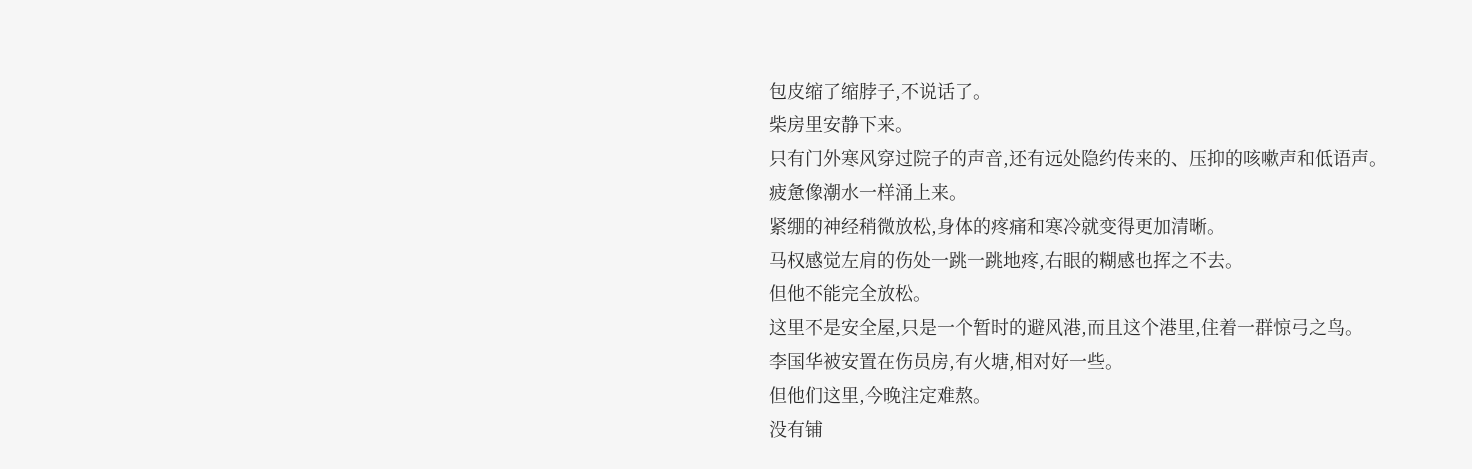包皮缩了缩脖子,不说话了。
柴房里安静下来。
只有门外寒风穿过院子的声音,还有远处隐约传来的、压抑的咳嗽声和低语声。
疲惫像潮水一样涌上来。
紧绷的神经稍微放松,身体的疼痛和寒冷就变得更加清晰。
马权感觉左肩的伤处一跳一跳地疼,右眼的糊感也挥之不去。
但他不能完全放松。
这里不是安全屋,只是一个暂时的避风港,而且这个港里,住着一群惊弓之鸟。
李国华被安置在伤员房,有火塘,相对好一些。
但他们这里,今晚注定难熬。
没有铺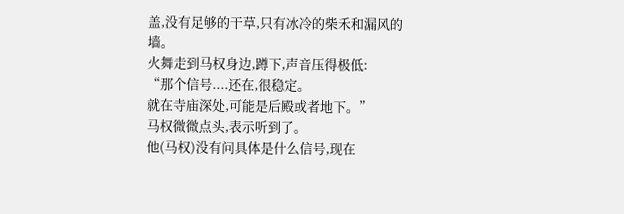盖,没有足够的干草,只有冰冷的柴禾和漏风的墙。
火舞走到马权身边,蹲下,声音压得极低:
“那个信号....还在,很稳定。
就在寺庙深处,可能是后殿或者地下。”
马权微微点头,表示听到了。
他(马权)没有问具体是什么信号,现在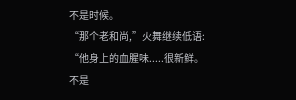不是时候。
“那个老和尚,”火舞继续低语:
“他身上的血腥味.....很新鲜。
不是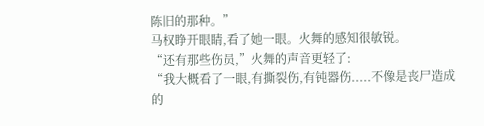陈旧的那种。”
马权睁开眼睛,看了她一眼。火舞的感知很敏锐。
“还有那些伤员,”火舞的声音更轻了:
“我大概看了一眼,有撕裂伤,有钝器伤.....不像是丧尸造成的